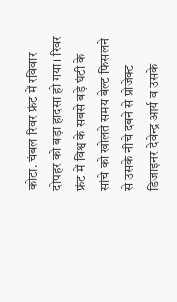कोटा. चंबल रिवर फ्रंट में रविवार दोपहर को बड़ा हादसा हो गया। रिवर फ्रंट में विश्व के सबसे बड़े घंटी के सांचे को खोलते समय बेल्ट फिसलने से उसके नीचे दबने से प्रोजेक्ट डिजाइनर देवेन्द्र आर्य व उसके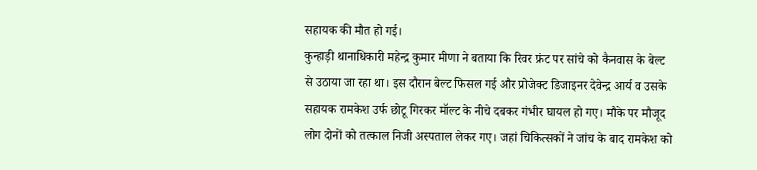सहायक की मौत हो गई।
कुन्हाड़ी थानाधिकारी महेन्द्र कुमार मीणा ने बताया कि रिवर फ्रंट पर सांचे को कैनवास के बेल्ट से उठाया जा रहा था। इस दौरान बेल्ट फिसल गई और प्रोजेक्ट डिजाइनर देवेन्द्र आर्य व उसके सहायक रामकेश उर्फ छोटू गिरकर मॉल्ट के नीचे दबकर गंभीर घायल हो गए। मौके पर मौजूद लोग दोनों को तत्काल निजी अस्पताल लेकर गए। जहां चिकित्सकों ने जांच के बाद रामकेश को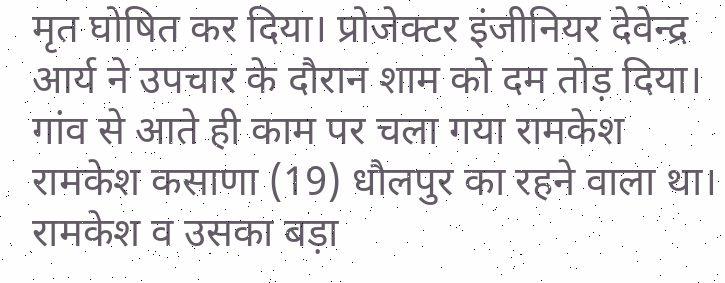मृत घोषित कर दिया। प्रोजेक्टर इंजीनियर देवेन्द्र आर्य ने उपचार के दौरान शाम को दम तोड़ दिया।
गांव से आते ही काम पर चला गया रामकेश
रामकेश कसाणा (19) धौलपुर का रहने वाला था। रामकेश व उसका बड़ा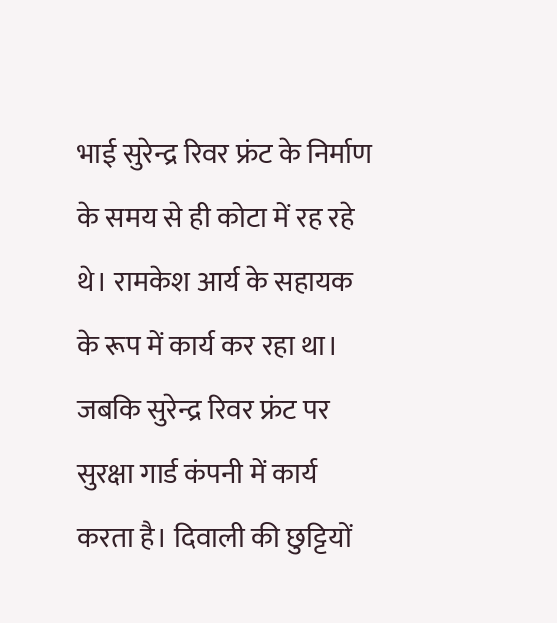भाई सुरेन्द्र रिवर फ्रंट के निर्माण के समय से ही कोटा में रह रहे थे। रामकेश आर्य के सहायक के रूप में कार्य कर रहा था। जबकि सुरेन्द्र रिवर फ्रंट पर सुरक्षा गार्ड कंपनी में कार्य करता है। दिवाली की छुट्टियों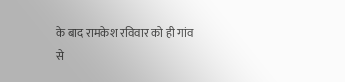के बाद रामकेश रविवार को ही गांव से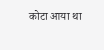कोटा आया था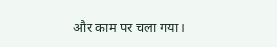और काम पर चला गया।